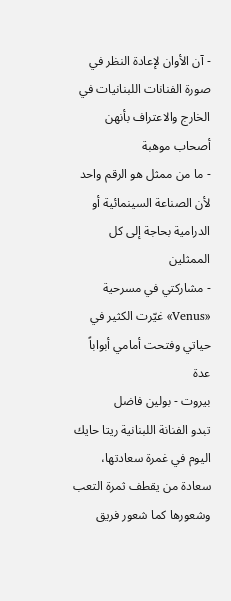- آن الأوان لإعادة النظر في صورة الفنانات اللبنانيات في الخارج والاعتراف بأنهن أصحاب موهبة
- ما من ممثل هو الرقم واحد لأن الصناعة السينمائية أو الدرامية بحاجة إلى كل الممثلين
- مشاركتي في مسرحية «Venus» غيّرت الكثير في حياتي وفتحت أمامي أبواباً عدة
بيروت - بولين فاضل
تبدو الفنانة اللبنانية ريتا حايك اليوم في غمرة سعادتها، سعادة من يقطف ثمرة التعب وشعورها كما شعور فريق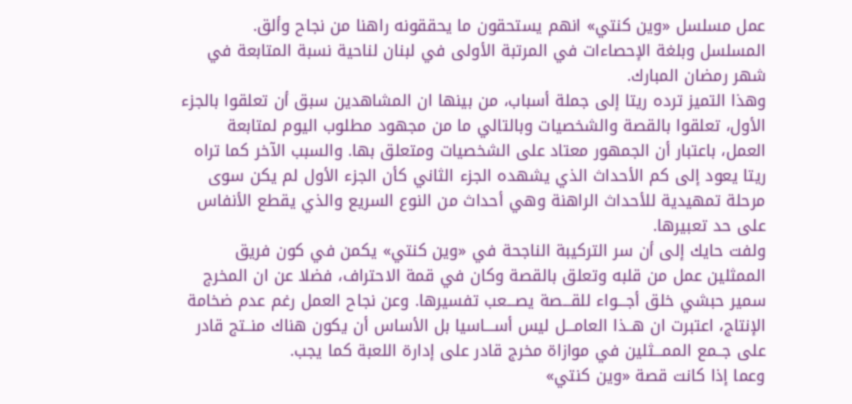عمل مسلسل «وين كنتي» انهم يستحقون ما يحققونه راهنا من نجاح وألق.
المسلسل وبلغة الإحصاءات في المرتبة الأولى في لبنان لناحية نسبة المتابعة في شهر رمضان المبارك.
وهذا التميز ترده ريتا إلى جملة أسباب، من بينها ان المشاهدين سبق أن تعلقوا بالجزء الأول، تعلقوا بالقصة والشخصيات وبالتالي ما من مجهود مطلوب اليوم لمتابعة العمل، باعتبار أن الجمهور معتاد على الشخصيات ومتعلق بها. والسبب الآخر كما تراه ريتا يعود إلى كم الأحداث الذي يشهده الجزء الثاني كأن الجزء الأول لم يكن سوى مرحلة تمهيدية للأحداث الراهنة وهي أحداث من النوع السريع والذي يقطع الأنفاس على حد تعبيرها.
ولفت حايك إلى أن سر التركيبة الناجحة في «وين كنتي» يكمن في كون فريق الممثلين عمل من قلبه وتعلق بالقصة وكان في قمة الاحتراف، فضلا عن ان المخرج سمير حبشي خلق أجـــواء للقـــصة يصـــعب تفسيرها. وعن نجاح العمل رغم عدم ضخامة الإنتاج، اعتبرت ان هــذا العامـــل ليس أســـاسيا بل الأساس أن يكون هناك منــتج قادر على جــمع الممـــثلين في موازاة مخرج قادر على إدارة اللعبة كما يجب.
وعما إذا كانت قصة «وين كنتي»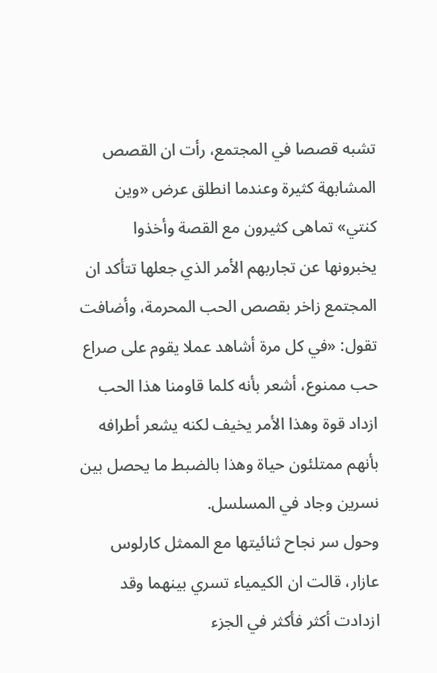تشبه قصصا في المجتمع، رأت ان القصص المشابهة كثيرة وعندما انطلق عرض «وين كنتي» تماهى كثيرون مع القصة وأخذوا يخبرونها عن تجاربهم الأمر الذي جعلها تتأكد ان المجتمع زاخر بقصص الحب المحرمة، وأضافت تقول: «في كل مرة أشاهد عملا يقوم على صراع حب ممنوع، أشعر بأنه كلما قاومنا هذا الحب ازداد قوة وهذا الأمر يخيف لكنه يشعر أطرافه بأنهم ممتلئون حياة وهذا بالضبط ما يحصل بين نسرين وجاد في المسلسل.
وحول سر نجاح ثنائيتها مع الممثل كارلوس عازار، قالت ان الكيمياء تسري بينهما وقد ازدادت أكثر فأكثر في الجزء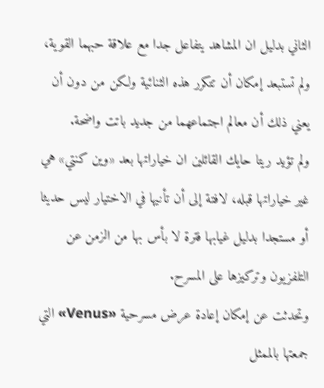الثاني بدليل ان المشاهد يتفاعل جدا مع علاقة حبهما القوية، ولم تستبعد إمكان أن تتكرر هذه الثنائية ولكن من دون أن يعني ذلك أن معالم اجتماعهما من جديد باتت واضحة.
ولم تؤيد ريتا حايك القائلين ان خياراتها بعد «وين كنتي» هي غير خياراتها قبله، لافتة إلى أن تأنيها في الاختيار ليس حديثا أو مستجدا بدليل غيابها فترة لا بأس بها من الزمن عن التلفزيون وتركيزها على المسرح.
وتحدثت عن إمكان إعادة عرض مسرحية «Venus» التي جمعتها بالممثل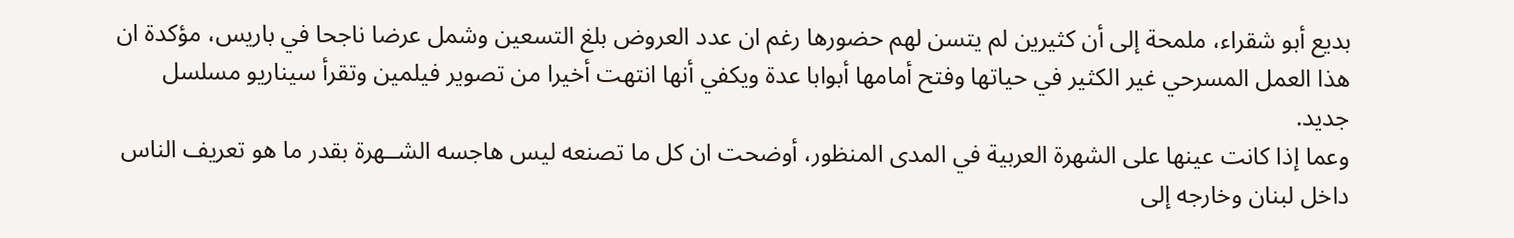بديع أبو شقراء، ملمحة إلى أن كثيرين لم يتسن لهم حضورها رغم ان عدد العروض بلغ التسعين وشمل عرضا ناجحا في باريس، مؤكدة ان هذا العمل المسرحي غير الكثير في حياتها وفتح أمامها أبوابا عدة ويكفي أنها انتهت أخيرا من تصوير فيلمين وتقرأ سيناريو مسلسل جديد.
وعما إذا كانت عينها على الشهرة العربية في المدى المنظور، أوضحت ان كل ما تصنعه ليس هاجسه الشــهرة بقدر ما هو تعريف الناس داخل لبنان وخارجه إلى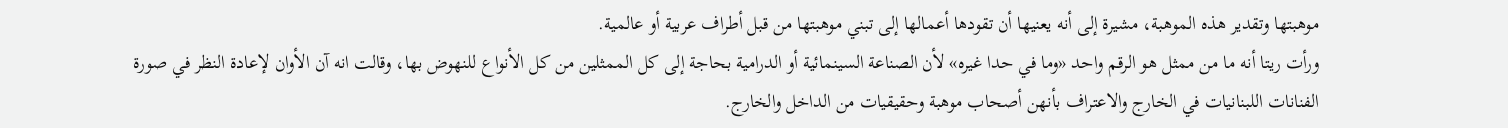موهبتها وتقدير هذه الموهبة، مشيرة إلى أنه يعنيها أن تقودها أعمالها إلى تبني موهبتها من قبل أطراف عربية أو عالمية.
ورأت ريتا أنه ما من ممثل هو الرقم واحد «وما في حدا غيره» لأن الصناعة السينمائية أو الدرامية بحاجة إلى كل الممثلين من كل الأنواع للنهوض بها، وقالت انه آن الأوان لإعادة النظر في صورة الفنانات اللبنانيات في الخارج والاعتراف بأنهن أصحاب موهبة وحقيقيات من الداخل والخارج.